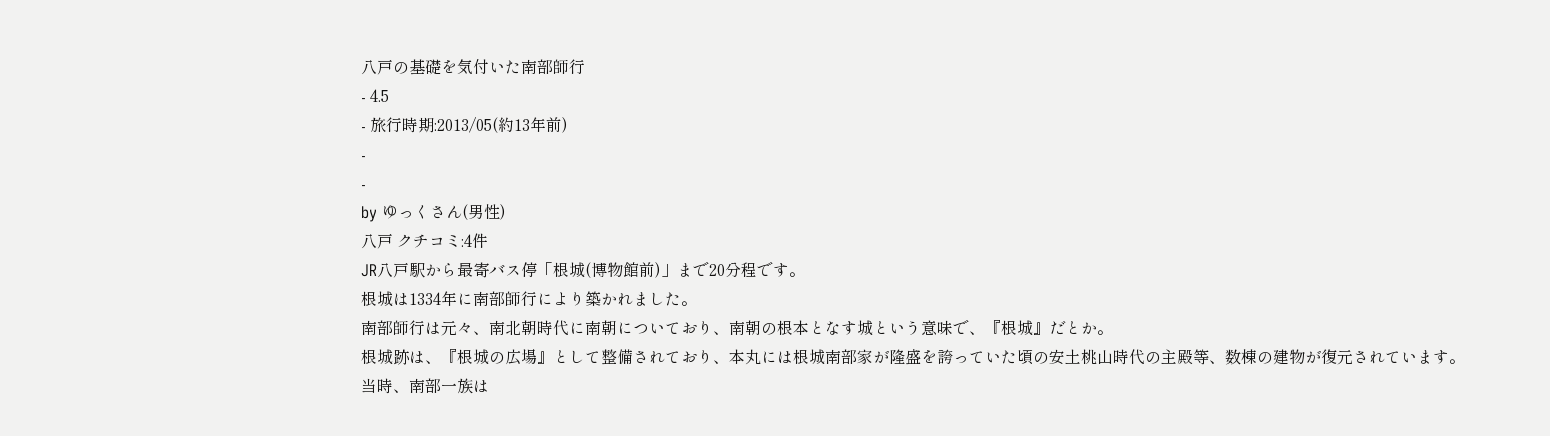八戸の基礎を気付いた南部師行
- 4.5
- 旅行時期:2013/05(約13年前)
-
-
by ゆっくさん(男性)
八戸 クチコミ:4件
JR八戸駅から最寄バス停「根城(博物館前)」まで20分程です。
根城は1334年に南部師行により築かれました。
南部師行は元々、南北朝時代に南朝についており、南朝の根本となす城という意味で、『根城』だとか。
根城跡は、『根城の広場』として整備されており、本丸には根城南部家が隆盛を誇っていた頃の安土桃山時代の主殿等、数棟の建物が復元されています。
当時、南部一族は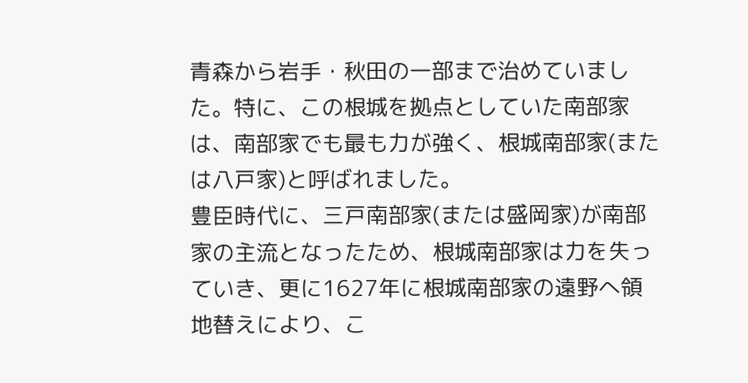青森から岩手・秋田の一部まで治めていました。特に、この根城を拠点としていた南部家は、南部家でも最も力が強く、根城南部家(または八戸家)と呼ばれました。
豊臣時代に、三戸南部家(または盛岡家)が南部家の主流となったため、根城南部家は力を失っていき、更に1627年に根城南部家の遠野へ領地替えにより、こ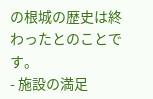の根城の歴史は終わったとのことです。
- 施設の満足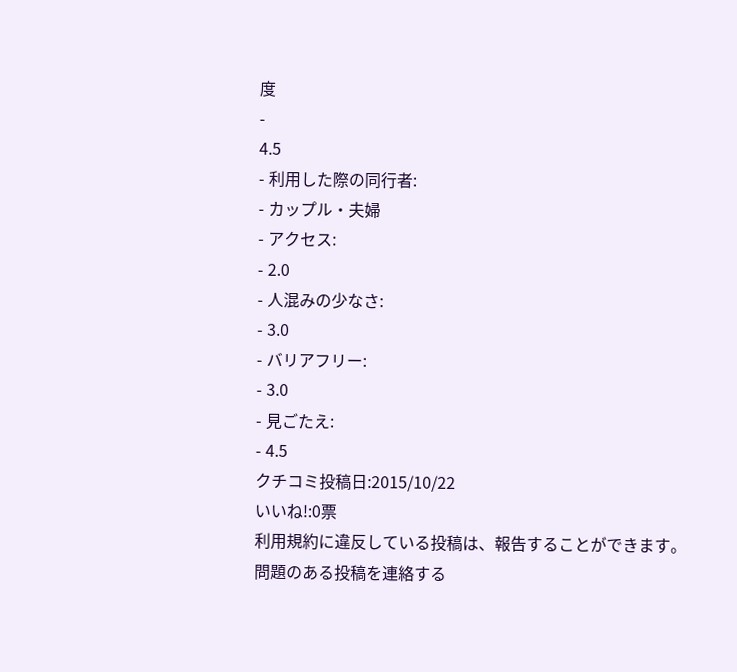度
-
4.5
- 利用した際の同行者:
- カップル・夫婦
- アクセス:
- 2.0
- 人混みの少なさ:
- 3.0
- バリアフリー:
- 3.0
- 見ごたえ:
- 4.5
クチコミ投稿日:2015/10/22
いいね!:0票
利用規約に違反している投稿は、報告することができます。 問題のある投稿を連絡する